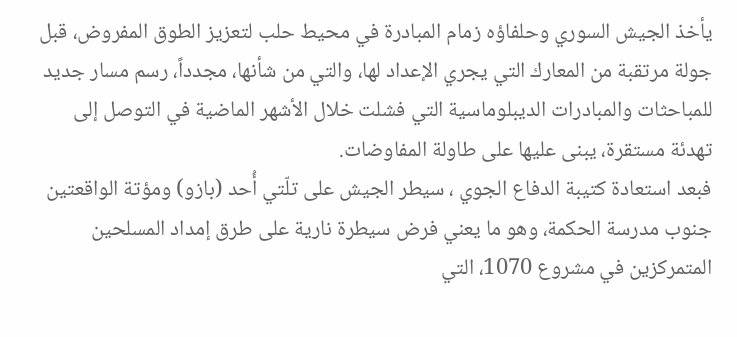يأخذ الجيش السوري وحلفاؤه زمام المبادرة في محيط حلب لتعزيز الطوق المفروض، قبل جولة مرتقبة من المعارك التي يجري الإعداد لها، والتي من شأنها، مجدداً، رسم مسار جديد للمباحثات والمبادرات الديبلوماسية التي فشلت خلال الأشهر الماضية في التوصل إلى تهدئة مستقرة، يبنى عليها على طاولة المفاوضات.
فبعد استعادة كتيبة الدفاع الجوي ، سيطر الجيش على تلّتي أُحد (بازو) ومؤتة الواقعتين جنوب مدرسة الحكمة، وهو ما يعني فرض سيطرة نارية على طرق إمداد المسلحين المتمركزين في مشروع 1070، التي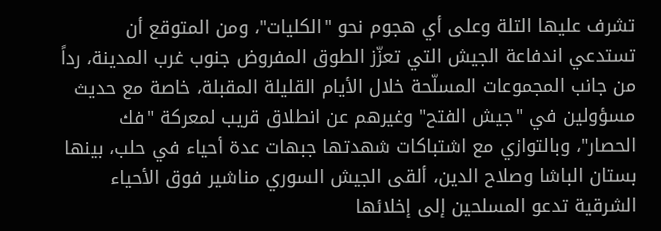تشرف عليها التلة وعلى أي هجوم نحو "الكليات"، ومن المتوقع أن تستدعي اندفاعة الجيش التي تعزّز الطوق المفروض جنوب غرب المدينة، رداً من جانب المجموعات المسلّحة خلال الأيام القليلة المقبلة، خاصة مع حديث مسؤولين في "جيش الفتح" وغيرهم عن انطلاق قريب لمعركة "فك الحصار"، وبالتوازي مع اشتباكات شهدتها جبهات عدة أحياء في حلب، بينها بستان الباشا وصلاح الدين، ألقى الجيش السوري مناشير فوق الأحياء الشرقية تدعو المسلحين إلى إخلائها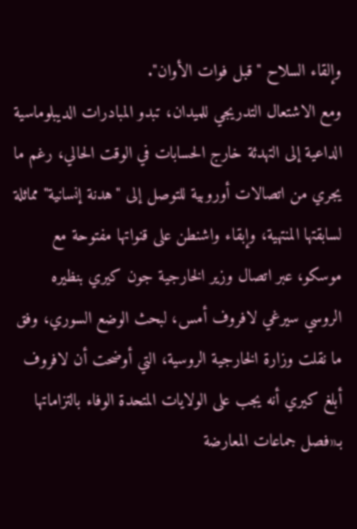وإلقاء السلاح "قبل فوات الأوان".
ومع الاشتعال التدريجي للميدان، تبدو المبادرات الديبلوماسية الداعية إلى التهدئة خارج الحسابات في الوقت الحالي، رغم ما يجري من اتصالات أوروبية للتوصل إلى "هدنة إنسانية" مماثلة لسابقتها المنتهية، وإبقاء واشنطن على قنواتها مفتوحة مع موسكو، عبر اتصال وزير الخارجية جون كيري بنظيره الروسي سيرغي لافروف أمس، لبحث الوضع السوري، وفق ما نقلت وزارة الخارجية الروسية، التي أوضحت أن لافروف أبلغ كيري أنه يجب على الولايات المتحدة الوفاء بالتزاماتها بـ«فصل جماعات المعارضة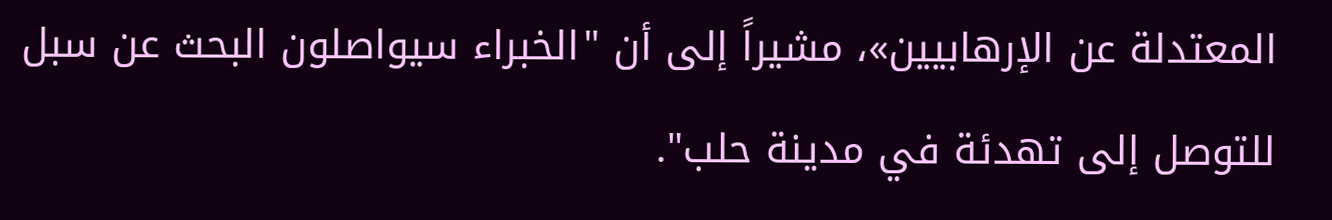المعتدلة عن الإرهابيين»، مشيراً إلى أن "الخبراء سيواصلون البحث عن سبل للتوصل إلى تهدئة في مدينة حلب".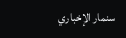سنمار الإخباري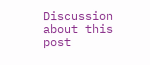Discussion about this post